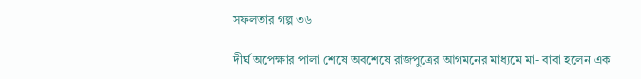সফলতার গল্প ৩৬

দীর্ঘ অপেক্ষার পালা শেষে অবশেষে রাজপুত্রের আগমনের মাধ্যমে মা- বাবা হলেন এক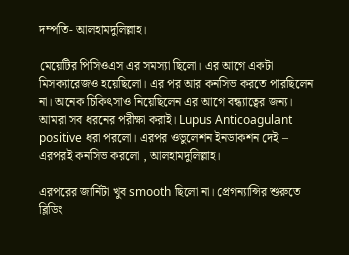দম্পতি- আলহামদুলিল্লাহ।

মেয়েটির পিসিওএস এর সমস্যা ছিলো। এর আগে একটা মিসক্যারেজও হয়েছিলো। এর পর আর কনসিভ করতে পারছিলেন না। অনেক চিকিৎসাও নিয়েছিলেন এর আগে বন্ধ্যাত্বের জন্য। আমরা সব ধরনের পরীক্ষা করাই। Lupus Anticoagulant positive ধরা পরলো। এরপর ওভুলেশন ইনডাকশন দেই – এরপরই কনসিভ করলো , আলহামদুলিল্লাহ।

এরপরের জার্নিটা খুব smooth ছিলো না। প্রেগন্যান্সির শুরুতে ব্লিডিং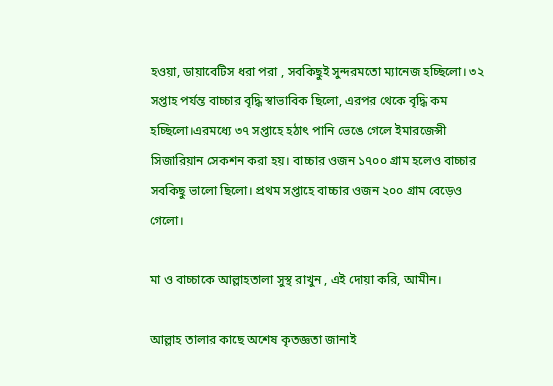হওয়া, ডায়াবেটিস ধরা পরা , সবকিছুই সুন্দরমতো ম্যানেজ হচ্ছিলো। ৩২ সপ্তাহ পর্যন্ত বাচ্চার বৃদ্ধি স্বাভাবিক ছিলো, এরপর থেকে বৃদ্ধি কম হচ্ছিলো।এরমধ্যে ৩৭ সপ্তাহে হঠাৎ পানি ভেঙে গেলে ইমারজেন্সী সিজারিয়ান সেকশন করা হয়। বাচ্চার ওজন ১৭০০ গ্রাম হলেও বাচ্চার সবকিছু ভালো ছিলো। প্রথম সপ্তাহে বাচ্চার ওজন ২০০ গ্রাম বেড়েও গেলো।

মা ও বাচ্চাকে আল্লাহতালা সুস্থ রাখুন , এই দোয়া করি, আমীন।

আল্লাহ তালার কাছে অশেষ কৃতজ্ঞতা জানাই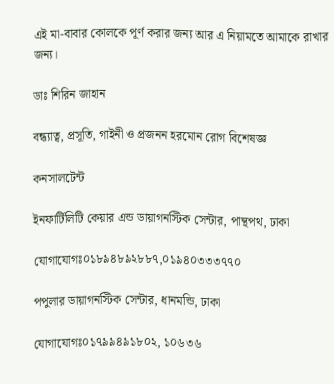এই মা-বাবার কোলকে পূর্ণ করার জন্য আর এ নিয়ামতে আমাকে রাখার জন্য।

ডাঃ শিরিন জাহান

বন্ধ্যাত্ব, প্রসূতি, গাইনী ও প্রজনন হরমোন রোগ বিশেষজ্ঞ

কনসালটেন্ট

ইনফার্টিলিটি কেয়ার এন্ড ডায়াগনস্টিক সেন্টার, পান্থপথ, ঢাকা

যোগাযোগঃ০১৮৯৪৮৯২৮৮৭,০১৯৪০৩৩৩৭৭০

পপুলার ডায়াগনস্টিক সেন্টার, ধানমন্ডি, ঢাকা

যোগাযোগঃ০১৭৯৯৪৯১৮০২, ১০৬৩৬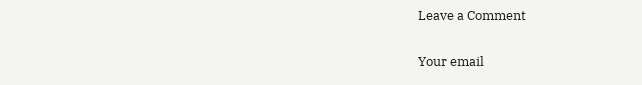Leave a Comment

Your email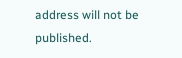address will not be published.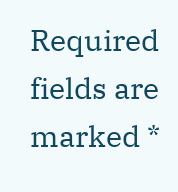Required fields are marked *